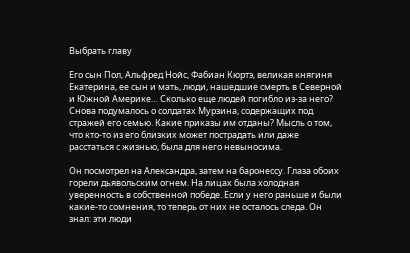Выбрать главу

Его сын Пол, Альфред Нойс, Фабиан Кюртэ, великая княгиня Екатерина, ее сын и мать, люди, нашедшие смерть в Северной и Южной Америке… Сколько еще людей погибло из-за него? Снова подумалось о солдатах Мурзина, содержащих под стражей его семью. Какие приказы им отданы? Мысль о том, что кто-то из его близких может пострадать или даже расстаться с жизнью, была для него невыносима.

Он посмотрел на Александра, затем на баронессу. Глаза обоих горели дьявольским огнем. На лицах была холодная уверенность в собственной победе. Если у него раньше и были какие-то сомнения, то теперь от них не осталось следа. Он знал: эти люди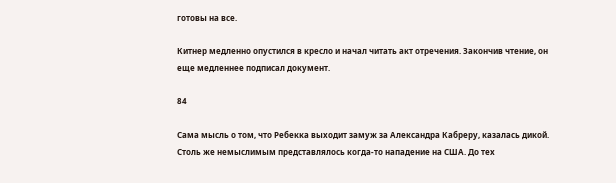готовы на все.

Китнер медленно опустился в кресло и начал читать акт отречения. Закончив чтение, он еще медленнее подписал документ.

84

Сама мысль о том, что Ребекка выходит замуж за Александра Кабреру, казалась дикой. Столь же немыслимым представлялось когда-то нападение на США. До тех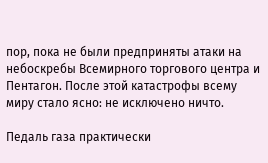пор, пока не были предприняты атаки на небоскребы Всемирного торгового центра и Пентагон. После этой катастрофы всему миру стало ясно: не исключено ничто.

Педаль газа практически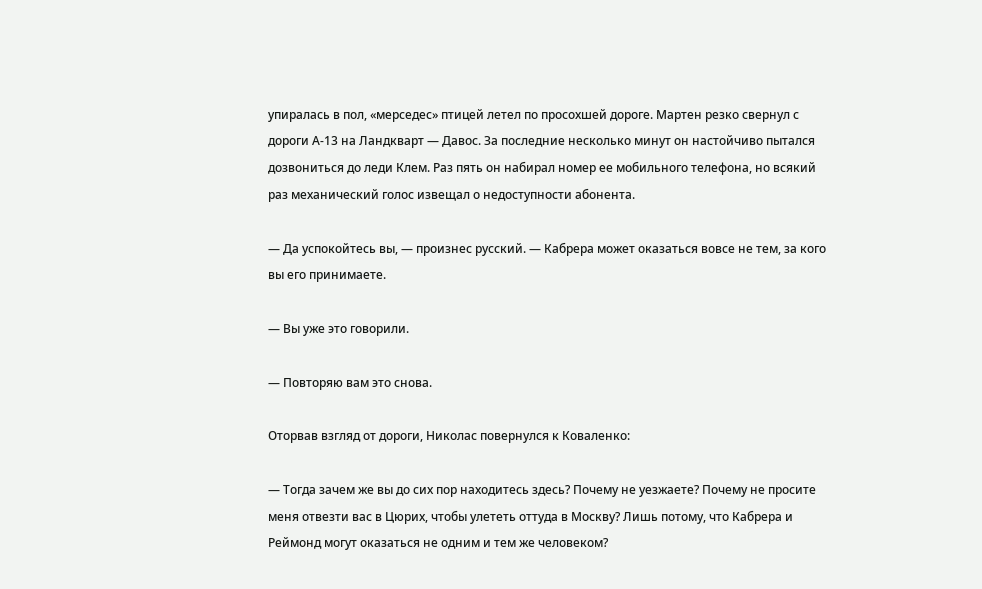упиралась в пол, «мерседес» птицей летел по просохшей дороге. Мартен резко свернул с дороги А-13 на Ландкварт — Давос. За последние несколько минут он настойчиво пытался дозвониться до леди Клем. Раз пять он набирал номер ее мобильного телефона, но всякий раз механический голос извещал о недоступности абонента.

— Да успокойтесь вы, — произнес русский. — Кабрера может оказаться вовсе не тем, за кого вы его принимаете.

— Вы уже это говорили.

— Повторяю вам это снова.

Оторвав взгляд от дороги, Николас повернулся к Коваленко:

— Тогда зачем же вы до сих пор находитесь здесь? Почему не уезжаете? Почему не просите меня отвезти вас в Цюрих, чтобы улететь оттуда в Москву? Лишь потому, что Кабрера и Реймонд могут оказаться не одним и тем же человеком?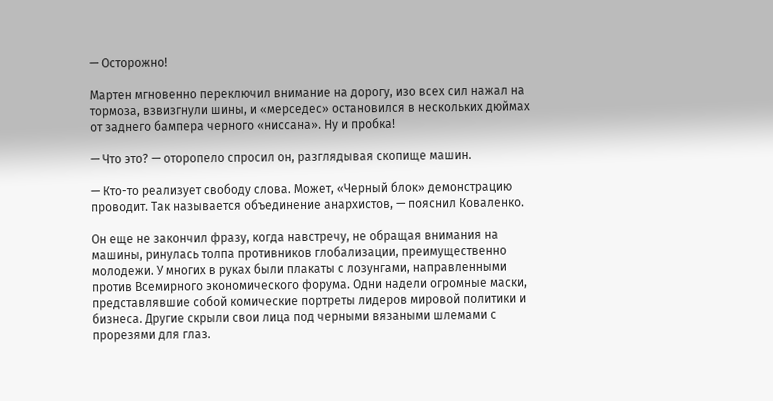— Осторожно!

Мартен мгновенно переключил внимание на дорогу, изо всех сил нажал на тормоза, взвизгнули шины, и «мерседес» остановился в нескольких дюймах от заднего бампера черного «ниссана». Ну и пробка!

— Что это? — оторопело спросил он, разглядывая скопище машин.

— Кто-то реализует свободу слова. Может, «Черный блок» демонстрацию проводит. Так называется объединение анархистов, — пояснил Коваленко.

Он еще не закончил фразу, когда навстречу, не обращая внимания на машины, ринулась толпа противников глобализации, преимущественно молодежи. У многих в руках были плакаты с лозунгами, направленными против Всемирного экономического форума. Одни надели огромные маски, представлявшие собой комические портреты лидеров мировой политики и бизнеса. Другие скрыли свои лица под черными вязаными шлемами с прорезями для глаз.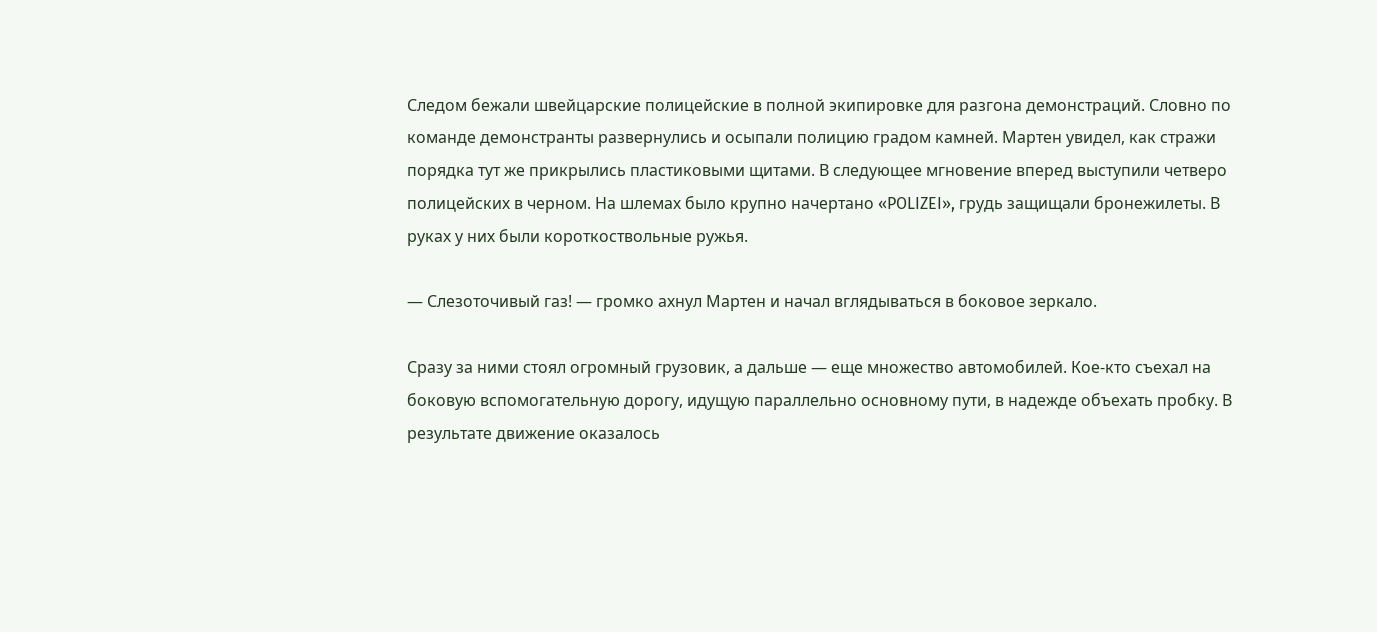Следом бежали швейцарские полицейские в полной экипировке для разгона демонстраций. Словно по команде демонстранты развернулись и осыпали полицию градом камней. Мартен увидел, как стражи порядка тут же прикрылись пластиковыми щитами. В следующее мгновение вперед выступили четверо полицейских в черном. На шлемах было крупно начертано «POLIZEI», грудь защищали бронежилеты. В руках у них были короткоствольные ружья.

— Слезоточивый газ! — громко ахнул Мартен и начал вглядываться в боковое зеркало.

Сразу за ними стоял огромный грузовик, а дальше — еще множество автомобилей. Кое-кто съехал на боковую вспомогательную дорогу, идущую параллельно основному пути, в надежде объехать пробку. В результате движение оказалось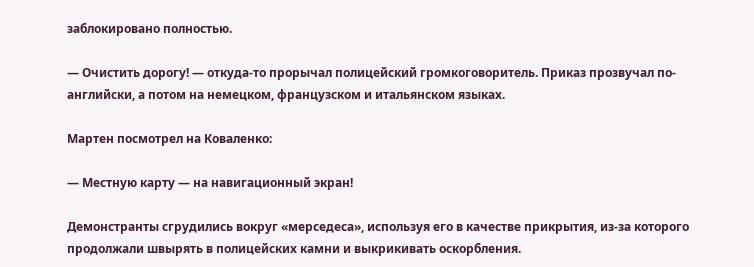заблокировано полностью.

— Очистить дорогу! — откуда-то прорычал полицейский громкоговоритель. Приказ прозвучал по-английски, а потом на немецком, французском и итальянском языках.

Мартен посмотрел на Коваленко:

— Местную карту — на навигационный экран!

Демонстранты сгрудились вокруг «мерседеса», используя его в качестве прикрытия, из-за которого продолжали швырять в полицейских камни и выкрикивать оскорбления.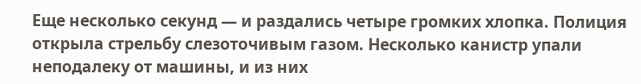Еще несколько секунд — и раздались четыре громких хлопка. Полиция открыла стрельбу слезоточивым газом. Несколько канистр упали неподалеку от машины, и из них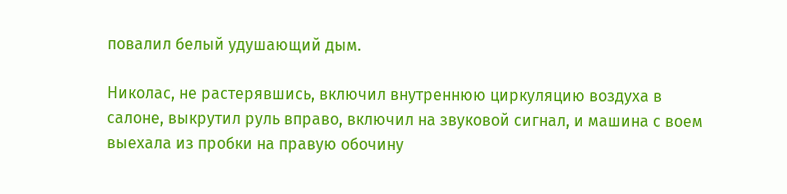повалил белый удушающий дым.

Николас, не растерявшись, включил внутреннюю циркуляцию воздуха в салоне, выкрутил руль вправо, включил на звуковой сигнал, и машина с воем выехала из пробки на правую обочину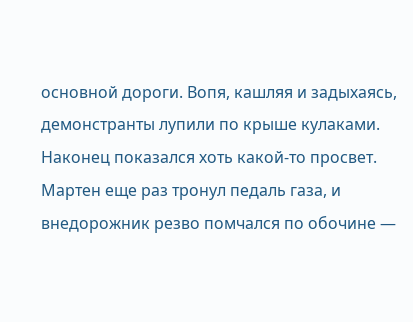основной дороги. Вопя, кашляя и задыхаясь, демонстранты лупили по крыше кулаками. Наконец показался хоть какой-то просвет. Мартен еще раз тронул педаль газа, и внедорожник резво помчался по обочине —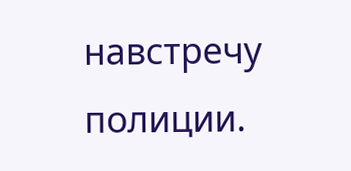навстречу полиции.